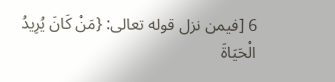6 [فيمن نزل قوله تعالى: {مَنْ كَانَ يُرِيدُ الْحَيَاةَ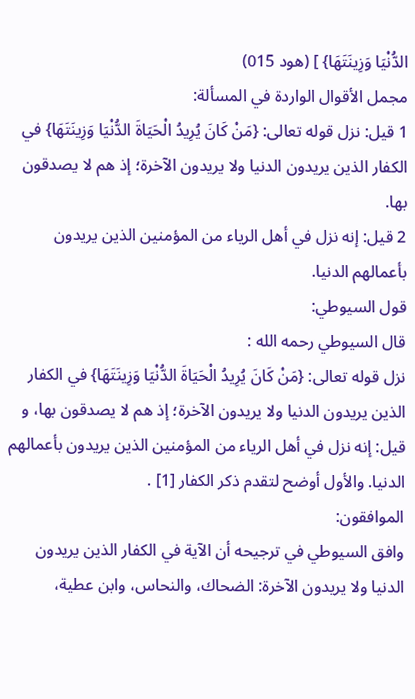الدُّنْيَا وَزِينَتَهَا} ] (هود 015)
مجمل الأقوال الواردة في المسألة:
1 قيل: نزل قوله تعالى: {مَنْ كَانَ يُرِيدُ الْحَيَاةَ الدُّنْيَا وَزِينَتَهَا} في الكفار الذين يريدون الدنيا ولا يريدون الآخرة؛ إذ هم لا يصدقون بها.
2 قيل: إنه نزل في أهل الرياء من المؤمنين الذين يريدون بأعمالهم الدنيا.
قول السيوطي:
قال السيوطي رحمه الله :
نزل قوله تعالى: {مَنْ كَانَ يُرِيدُ الْحَيَاةَ الدُّنْيَا وَزِينَتَهَا} في الكفار الذين يريدون الدنيا ولا يريدون الآخرة؛ إذ هم لا يصدقون بها، و قيل: إنه نزل في أهل الرياء من المؤمنين الذين يريدون بأعمالهم الدنيا. والأول أوضح لتقدم ذكر الكفار [1] .
الموافقون:
وافق السيوطي في ترجيحه أن الآية في الكفار الذين يريدون الدنيا ولا يريدون الآخرة: الضحاك، والنحاس، وابن عطية،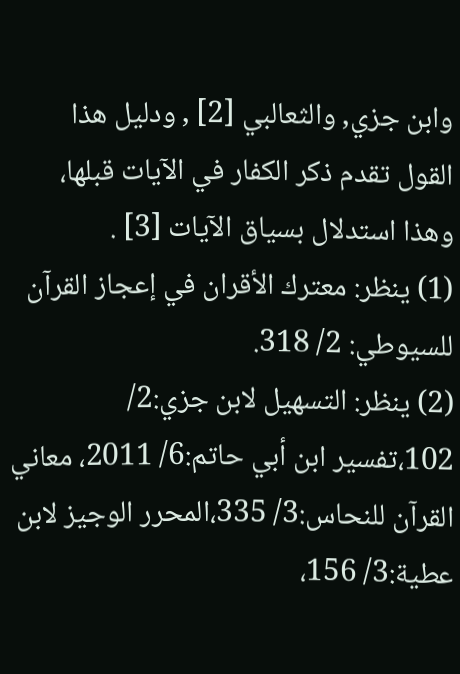وابن جزي, والثعالبي [2] , ودليل هذا القول تقدم ذكر الكفار في الآيات قبلها، وهذا استدلال بسياق الآيات [3] .
(1) ينظر: معترك الأقران في إعجاز القرآن للسيوطي: 2/ 318.
(2) ينظر: التسهيل لابن جزي:2/ 102،تفسير ابن أبي حاتم:6/ 2011، معاني القرآن للنحاس:3/ 335،المحرر الوجيز لابن عطية:3/ 156،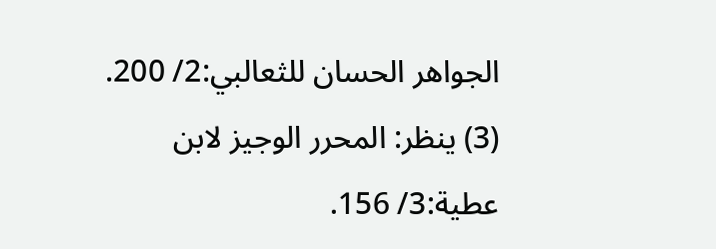الجواهر الحسان للثعالبي:2/ 200.
(3) ينظر: المحرر الوجيز لابن عطية:3/ 156.